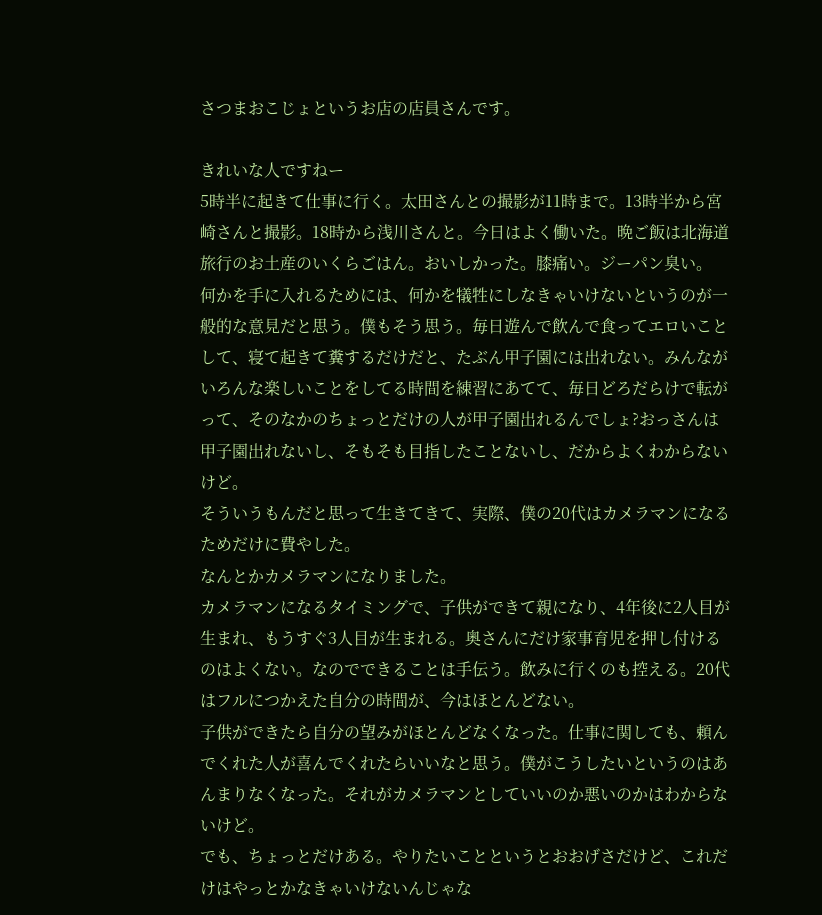さつまおこじょというお店の店員さんです。

きれいな人ですねー
5時半に起きて仕事に行く。太田さんとの撮影が11時まで。13時半から宮崎さんと撮影。18時から浅川さんと。今日はよく働いた。晩ご飯は北海道旅行のお土産のいくらごはん。おいしかった。膝痛い。ジーパン臭い。
何かを手に入れるためには、何かを犠牲にしなきゃいけないというのが一般的な意見だと思う。僕もそう思う。毎日遊んで飲んで食ってエロいことして、寝て起きて糞するだけだと、たぶん甲子園には出れない。みんながいろんな楽しいことをしてる時間を練習にあてて、毎日どろだらけで転がって、そのなかのちょっとだけの人が甲子園出れるんでしょ?おっさんは甲子園出れないし、そもそも目指したことないし、だからよくわからないけど。
そういうもんだと思って生きてきて、実際、僕の20代はカメラマンになるためだけに費やした。
なんとかカメラマンになりました。
カメラマンになるタイミングで、子供ができて親になり、4年後に2人目が生まれ、もうすぐ3人目が生まれる。奥さんにだけ家事育児を押し付けるのはよくない。なのでできることは手伝う。飲みに行くのも控える。20代はフルにつかえた自分の時間が、今はほとんどない。
子供ができたら自分の望みがほとんどなくなった。仕事に関しても、頼んでくれた人が喜んでくれたらいいなと思う。僕がこうしたいというのはあんまりなくなった。それがカメラマンとしていいのか悪いのかはわからないけど。
でも、ちょっとだけある。やりたいことというとおおげさだけど、これだけはやっとかなきゃいけないんじゃな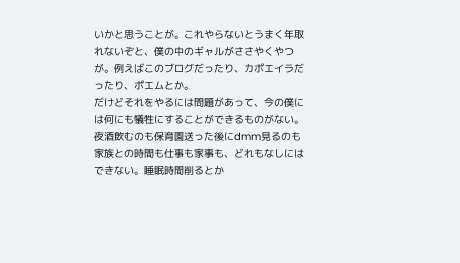いかと思うことが。これやらないとうまく年取れないぞと、僕の中のギャルがささやくやつが。例えばこのブログだったり、カポエイラだったり、ポエムとか。
だけどそれをやるには問題があって、今の僕には何にも犠牲にすることができるものがない。夜酒飲むのも保育園送った後にdmm見るのも家族との時間も仕事も家事も、どれもなしにはできない。睡眠時間削るとか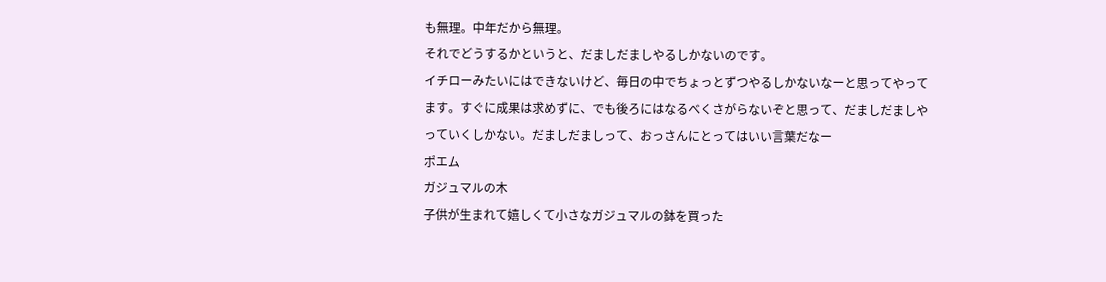も無理。中年だから無理。
それでどうするかというと、だましだましやるしかないのです。
イチローみたいにはできないけど、毎日の中でちょっとずつやるしかないなーと思ってやってます。すぐに成果は求めずに、でも後ろにはなるべくさがらないぞと思って、だましだましやっていくしかない。だましだましって、おっさんにとってはいい言葉だなー
ポエム
ガジュマルの木
子供が生まれて嬉しくて小さなガジュマルの鉢を買った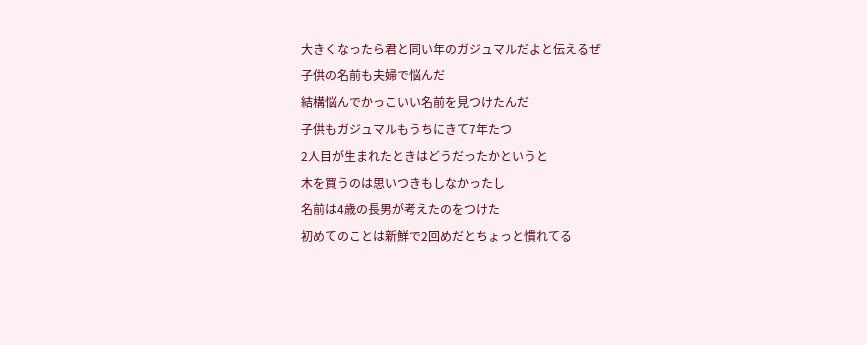大きくなったら君と同い年のガジュマルだよと伝えるぜ
子供の名前も夫婦で悩んだ
結構悩んでかっこいい名前を見つけたんだ
子供もガジュマルもうちにきて7年たつ
2人目が生まれたときはどうだったかというと
木を買うのは思いつきもしなかったし
名前は4歳の長男が考えたのをつけた
初めてのことは新鮮で2回めだとちょっと慣れてる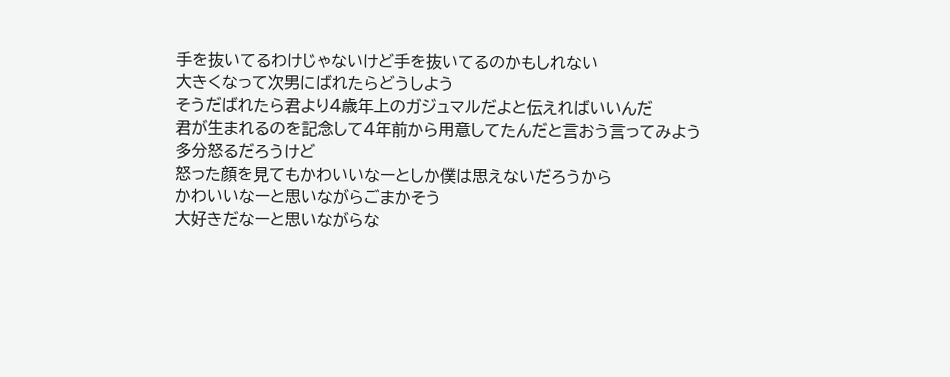手を抜いてるわけじゃないけど手を抜いてるのかもしれない
大きくなって次男にばれたらどうしよう
そうだばれたら君より4歳年上のガジュマルだよと伝えればいいんだ
君が生まれるのを記念して4年前から用意してたんだと言おう言ってみよう
多分怒るだろうけど
怒った顔を見てもかわいいなーとしか僕は思えないだろうから
かわいいなーと思いながらごまかそう
大好きだなーと思いながらな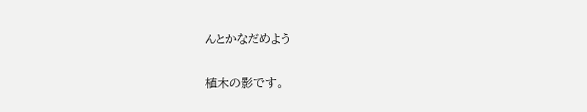んとかなだめよう

植木の影です。